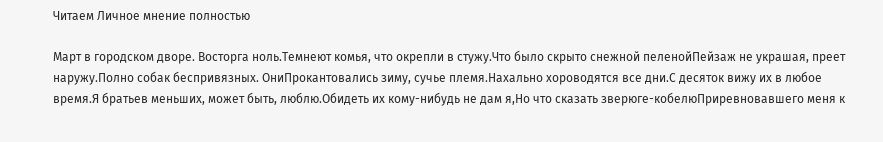Читаем Личное мнение полностью

Март в городском дворе. Восторга ноль.Темнеют комья, что окрепли в стужу.Что было скрыто снежной пеленойПейзаж не украшая, преет наружу.Полно собак беспривязных. ОниПрокантовались зиму, сучье племя.Нахально хороводятся все дни.С десяток вижу их в любое время.Я братьев меньших, может быть, люблю.Обидеть их кому-нибудь не дам я,Но что сказать зверюге-кобелюПриревновавшего меня к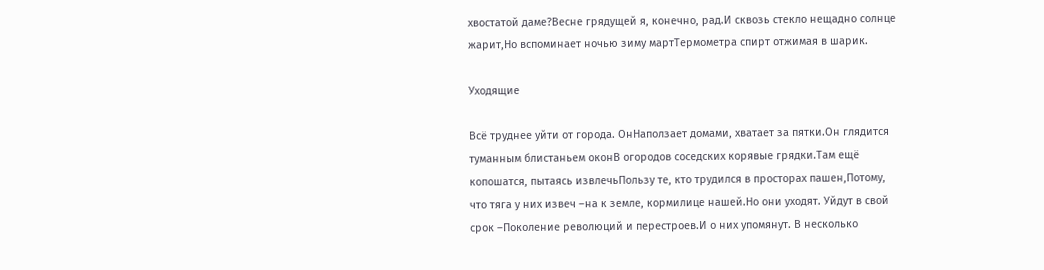хвостатой даме?Весне грядущей я, конечно, рад.И сквозь стекло нещадно солнце жарит,Но вспоминает ночью зиму мартТермометра спирт отжимая в шарик.

Уходящие

Всё труднее уйти от города. ОнНаползает домами, хватает за пятки.Он глядится туманным блистаньем оконВ огородов соседских корявые грядки.Там ещё копошатся, пытаясь извлечьПользу те, кто трудился в просторах пашен,Потому, что тяга у них извеч –на к земле, кормилице нашей.Но они уходят. Уйдут в свой срок –Поколение революций и перестроев.И о них упомянут. В несколько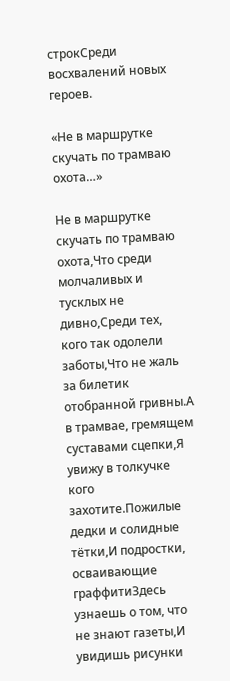строкСреди восхвалений новых героев.

«Не в маршрутке скучать по трамваю охота…»

Не в маршрутке скучать по трамваю охота,Что среди молчаливых и тусклых не дивно,Среди тех, кого так одолели заботы,Что не жаль за билетик отобранной гривны.А в трамвае, гремящем суставами сцепки,Я увижу в толкучке кого захотите.Пожилые дедки и солидные тётки,И подростки, осваивающие граффитиЗдесь узнаешь о том, что не знают газеты,И увидишь рисунки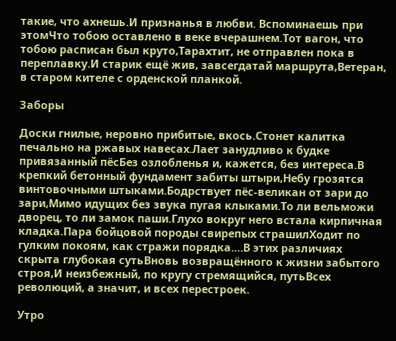такие, что ахнешь.И признанья в любви. Вспоминаешь при этомЧто тобою оставлено в веке вчерашнем.Тот вагон, что тобою расписан был круто,Тарахтит, не отправлен пока в переплавку.И старик ещё жив, завсегдатай маршрута,Ветеран, в старом кителе с орденской планкой.

Заборы

Доски гнилые, неровно прибитые, вкось.Стонет калитка печально на ржавых навесах.Лает занудливо к будке привязанный пёсБез озлобленья и, кажется, без интереса.В крепкий бетонный фундамент забиты штыри,Небу грозятся винтовочными штыками.Бодрствует пёс-великан от зари до зари,Мимо идущих без звука пугая клыками.То ли вельможи дворец, то ли замок паши.Глухо вокруг него встала кирпичная кладка.Пара бойцовой породы свирепых страшилХодит по гулким покоям, как стражи порядка.…В этих различиях скрыта глубокая сутьВновь возвращённого к жизни забытого строя,И неизбежный, по кругу стремящийся, путьВсех революций, а значит, и всех перестроек.

Утро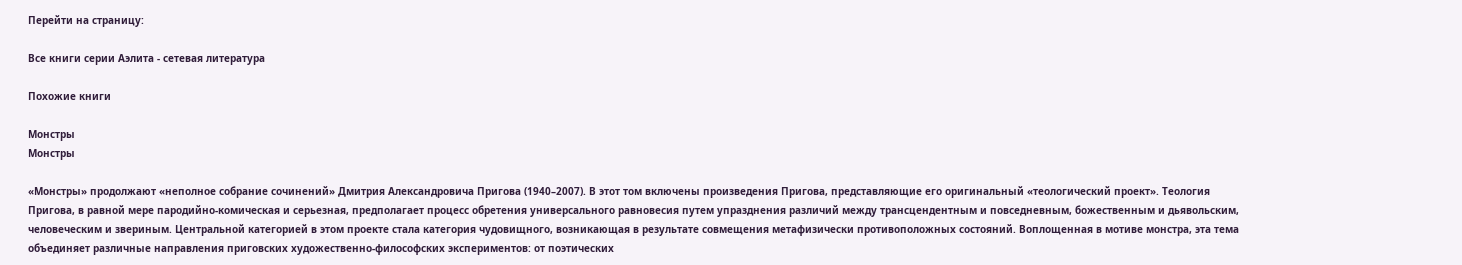Перейти на страницу:

Все книги серии Аэлита - сетевая литература

Похожие книги

Монстры
Монстры

«Монстры» продолжают «неполное собрание сочинений» Дмитрия Александровича Пригова (1940–2007). В этот том включены произведения Пригова, представляющие его оригинальный «теологический проект». Теология Пригова, в равной мере пародийно-комическая и серьезная, предполагает процесс обретения универсального равновесия путем упразднения различий между трансцендентным и повседневным, божественным и дьявольским, человеческим и звериным. Центральной категорией в этом проекте стала категория чудовищного, возникающая в результате совмещения метафизически противоположных состояний. Воплощенная в мотиве монстра, эта тема объединяет различные направления приговских художественно-философских экспериментов: от поэтических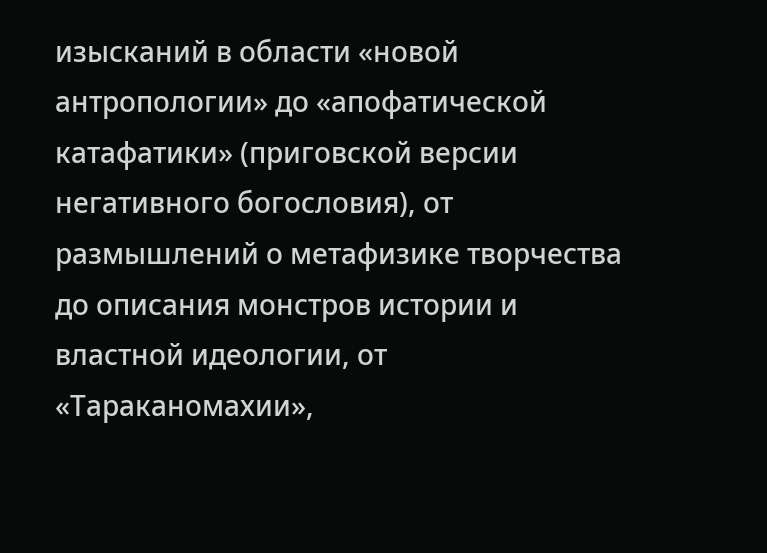изысканий в области «новой антропологии» до «апофатической катафатики» (приговской версии негативного богословия), от размышлений о метафизике творчества до описания монстров истории и властной идеологии, от «Тараканомахии»,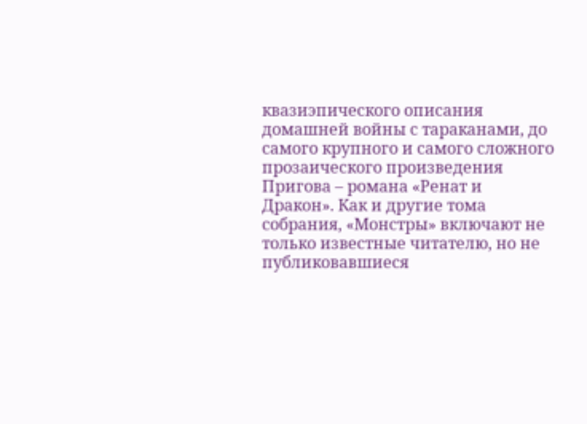квазиэпического описания домашней войны с тараканами, до самого крупного и самого сложного прозаического произведения Пригова – романа «Ренат и Дракон». Как и другие тома собрания, «Монстры» включают не только известные читателю, но не публиковавшиеся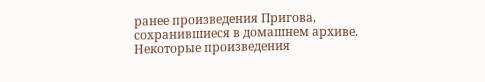ранее произведения Пригова, сохранившиеся в домашнем архиве. Некоторые произведения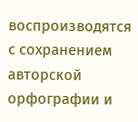воспроизводятся с сохранением авторской орфографии и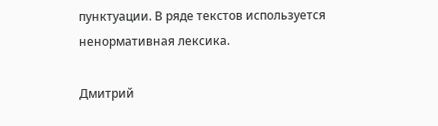пунктуации. В ряде текстов используется ненормативная лексика.

Дмитрий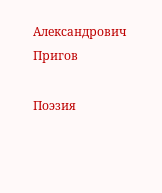Александрович Пригов

Поэзия